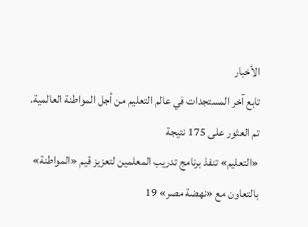الأخبار
تابع آخر المستجدات في عالم التعليم من أجل المواطنة العالمية.
تم العثور على 175 نتيجة
«التعليم» تنفذ برنامج تدريب المعلمين لتعزيز قيم «المواطنة» بالتعاون مع «نهضة مصر» 19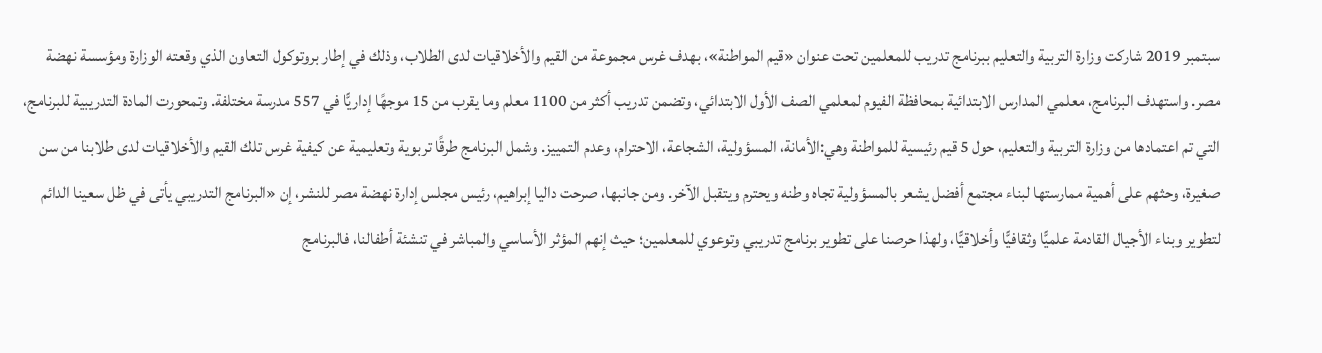سبتمبر 2019 شاركت وزارة التربية والتعليم ببرنامج تدريب للمعلمين تحت عنوان «قيم المواطنة»، بهدف غرس مجموعة من القيم والأخلاقيات لدى الطلاب، وذلك في إطار بروتوكول التعاون الذي وقعته الوزارة ومؤسسة نهضة مصر. واستهدف البرنامج، معلمي المدارس الابتدائية بمحافظة الفيوم لمعلمي الصف الأول الابتدائي، وتضمن تدريب أكثر من 1100 معلم وما يقرب من 15 موجهًا إداريًّا في 557 مدرسة مختلفة. وتمحورت المادة التدريبية للبرنامج، التي تم اعتمادها من وزارة التربية والتعليم، حول 5 قيم رئيسية للمواطنة وهي:الأمانة، المسؤولية، الشجاعة، الاحترام، وعدم التمييز. وشمل البرنامج طرقًا تربوية وتعليمية عن كيفية غرس تلك القيم والأخلاقيات لدى طلابنا من سن صغيرة، وحثهم على أهمية ممارستها لبناء مجتمع أفضل يشعر بالمسؤولية تجاه وطنه ويحترم ويتقبل الآخر. ومن جانبها، صرحت داليا إبراهيم، رئيس مجلس إدارة نهضة مصر للنشر، إن «البرنامج التدريبي يأتى في ظل سعينا الدائم لتطوير وبناء الأجيال القادمة علميًّا وثقافيًّا وأخلاقيًّا، ولهذا حرصنا على تطوير برنامج تدريبي وتوعوي للمعلمين؛ حيث إنهم المؤثر الأساسي والمباشر في تنشئة أطفالنا، فالبرنامج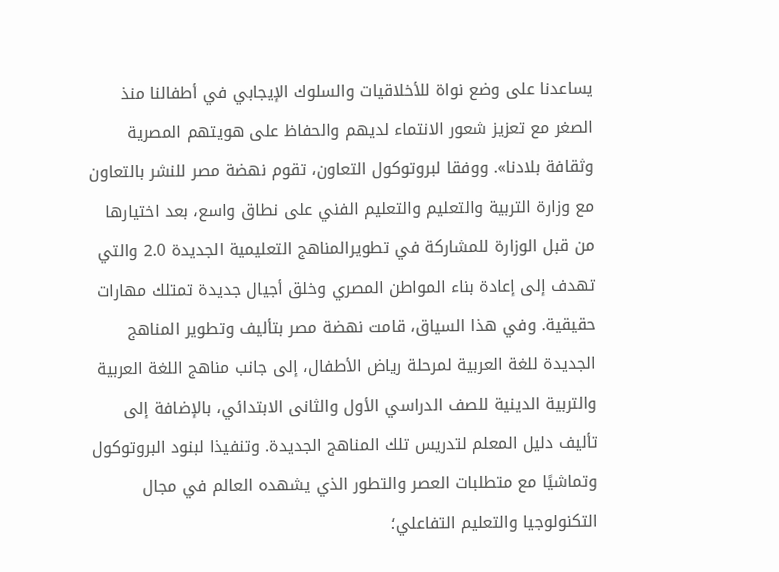يساعدنا على وضع نواة للأخلاقيات والسلوك الإيجابي في أطفالنا منذ الصغر مع تعزيز شعور الانتماء لديهم والحفاظ على هويتهم المصرية وثقافة بلادنا». ووفقا لبروتوكول التعاون، تقوم نهضة مصر للنشر بالتعاون مع وزارة التربية والتعليم والتعليم الفني على نطاق واسع، بعد اختيارها من قبل الوزارة للمشاركة في تطويرالمناهج التعليمية الجديدة 2.0 والتي تهدف إلى إعادة بناء المواطن المصري وخلق أجيال جديدة تمتلك مهارات حقيقية. وفي هذا السياق، قامت نهضة مصر بتأليف وتطوير المناهج الجديدة للغة العربية لمرحلة رياض الأطفال، إلى جانب مناهج اللغة العربية والتربية الدينية للصف الدراسي الأول والثانى الابتدائي، بالإضافة إلى تأليف دليل المعلم لتدريس تلك المناهج الجديدة. وتنفيذا لبنود البروتوكول وتماشيًا مع متطلبات العصر والتطور الذي يشهده العالم في مجال التكنولوجيا والتعليم التفاعلي؛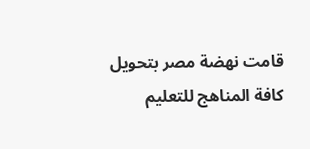قامت نهضة مصر بتحويل كافة المناهج للتعليم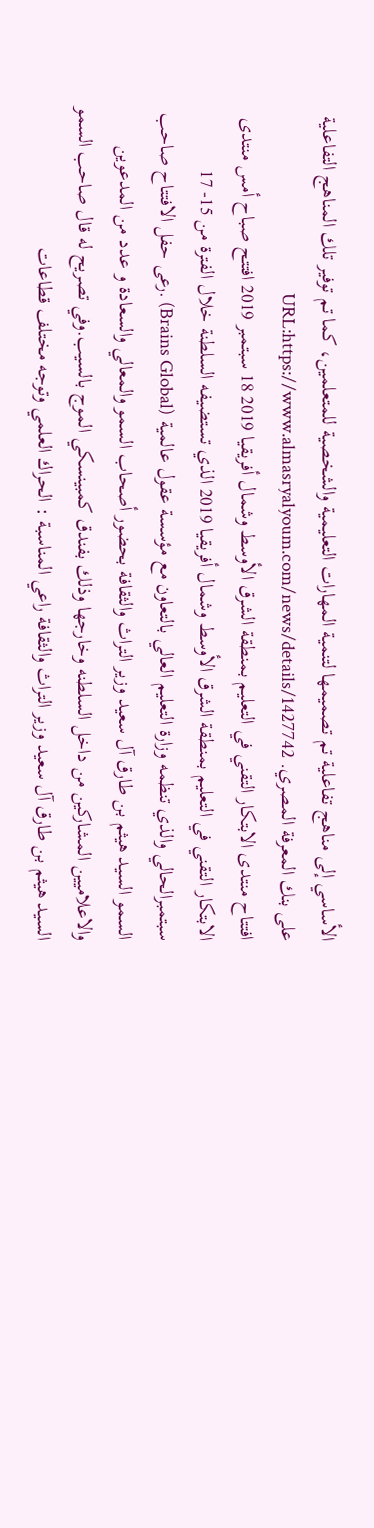الأساسي إلى مناهج تفاعلية تم تصميمها لتنمية المهارات التعليمية والشخصية للمتعلمين، كما تم توفير تلك المناهج التفاعلية على بنك المعرفة المصري. URL:https://www.almasryalyoum.com/news/details/1427742
افتتاح منتدى الابتكار التقني في التعليم بمنطقة الشرق الأوسط وشمال أفريقيا 2019 18 سبتمبر 2019 افتتح صباح أمس منتدى الابتكار التقني في التعليم بمنطقة الشرق الأوسط وشمال أفريقيا 2019 الذي تستضيفه السلطنة خلال الفترة من 15- 17 سبتمبرالحالي والذي تنظمه وزارة التعليم العالي بالتعاون مع مؤسسة عقول عالمية (Brains Global) .رعى حفل الافتتاح صاحب السمو السيد هيثم بن طارق آل سعيد وزير التراث والثقافة بحضور أصحاب السمو والمعالي والسعادة و عدد من المدعوين والاعلاميين المشاركين من داخل السلطنه وخارجها وذلك بفندق كمبينسكي الموج بالسيب.وفي تصريح له قال صاحب السمو السيد هيثم بن طارق آل سعيد وزير التراث والثقافة راعي المناسبة : الحراك العلمي وتوجه مختلف قطاعات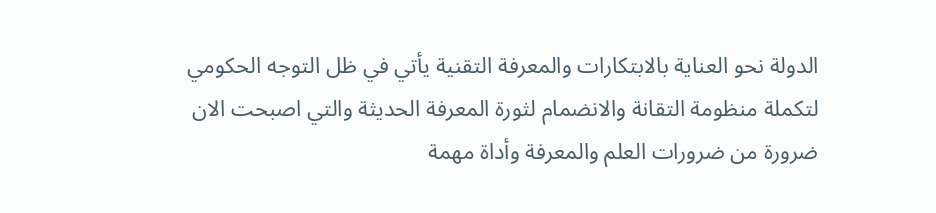الدولة نحو العناية بالابتكارات والمعرفة التقنية يأتي في ظل التوجه الحكومي لتكملة منظومة التقانة والانضمام لثورة المعرفة الحديثة والتي اصبحت الان ضرورة من ضرورات العلم والمعرفة وأداة مهمة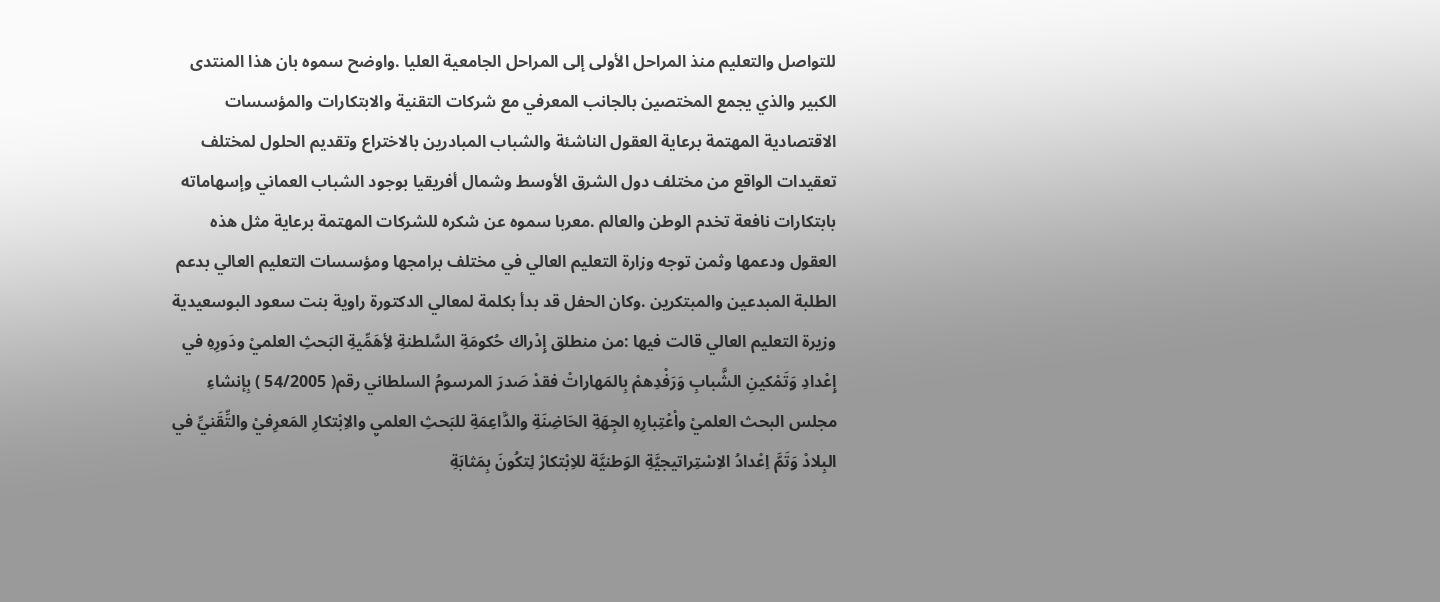للتواصل والتعليم منذ المراحل الأولى إلى المراحل الجامعية العليا .واوضح سموه بان هذا المنتدى الكبير والذي يجمع المختصين بالجانب المعرفي مع شركات التقنية والابتكارات والمؤسسات الاقتصادية المهتمة برعاية العقول الناشئة والشباب المبادرين بالاختراع وتقديم الحلول لمختلف تعقيدات الواقع من مختلف دول الشرق الأوسط وشمال أفريقيا بوجود الشباب العماني وإسهاماته بابتكارات نافعة تخدم الوطن والعالم .معربا سموه عن شكره للشركات المهتمة برعاية مثل هذه العقول ودعمها وثمن توجه وزارة التعليم العالي في مختلف برامجها ومؤسسات التعليم العالي بدعم الطلبة المبدعين والمبتكرين .وكان الحفل قد بدأ بكلمة لمعالي الدكتورة راوية بنت سعود البوسعيدية وزيرة التعليم العالي قالت فيها :من منطلق إِدْراك حُكومَةِ السَّلطنةِ لأِهَمِّيةِ البَحثِ العلميْ ودَورِهِ في إِعْدادِ وَتَمْكينِ الشَّبابِ وَرَفْدِهمْ بِالمَهاراتْ فقدْ صَدرَ المرسومُ السلطاني رقم( 54/2005 ) بِإنشاءِ مجلس البحث العلميْ واْعْتِبارِهِ الجِهَةِ الحَاضِنَةِ والدَّاعِمَةِ للبَحثِ العلميِ والاِبْتكارِ المَعرِفيْ والتِّقَنيِّ في البِلادْ وَتَمَّ اِعْدادُ الاِسْتِراتيجيَّةِ الوَطنيَّة للاِبْتكارْ لِتكُونَ بِمَثابَةِ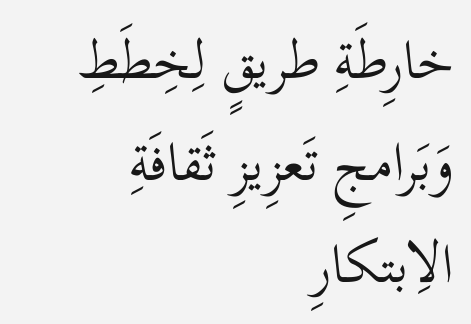خارِطَةِ طريقٍ لِخِطَطِ وَبَرامجِ تَعزِيزِ ثَقافَةِ الاِبتكارِ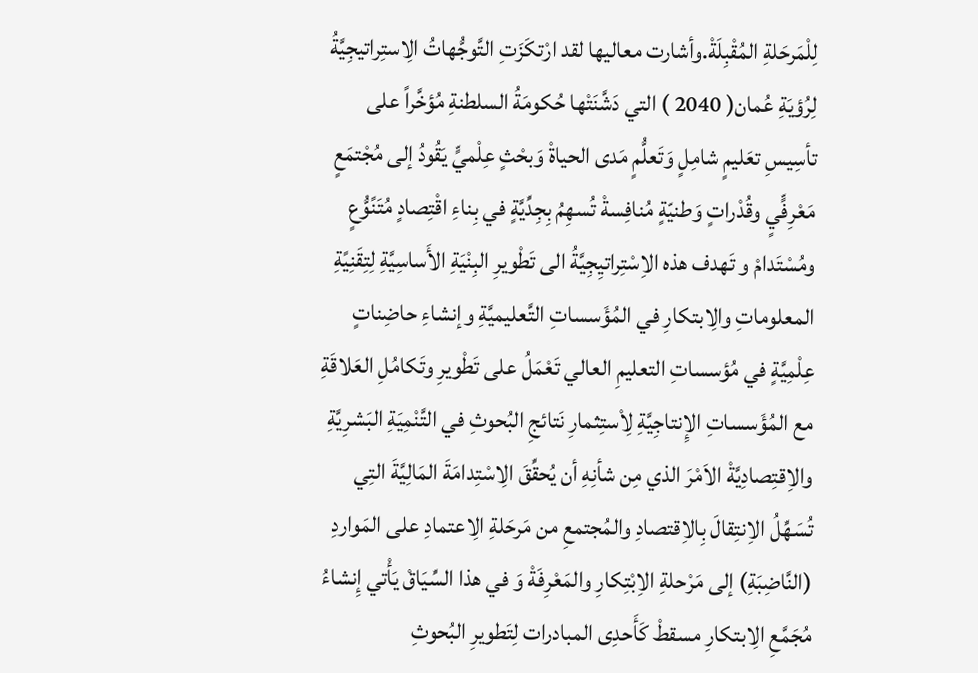لِلْمَرحَلةِ المُقْبِلَةْ.وأشارت معاليها لقد ارْتكَزَتِ التَّوجُّهاتُ الِاستِراتيجِيَّةُ لِرُؤيَةِ عُمان( 2040 ) التي دَشَّنَتْها حُكومَةُ السلطنةِ مُؤخَّراً على تأسِيسِ تعَليمٍ شامِلٍ وَتَعلُّمٍ مَدى الحياةْ وَبحْثٍ عِلْميٍّ يَقُودُ إلى مُجْتمَعٍ مَعْرِفٍّيٍ وقُدْراتٍ وَطنيّةٍ مُنافِسةْ تُسهِمُ بِجِدِّيَّةٍ في بِناءِ اقْتِصادٍ مُتَنًوُّعٍ ومُسْتَدامْ و تَهدف هذه الاِسْتِراتيِجِيَّةُ الى تَطْويرِ البِنْيَةِ الأَساسِيَّةِ لِتِقَنِيًةِ المعلوماتِ والِابتكارِ في المُؤَسساتِ التَّعليميَّةِ وإنشاءِ حاضِناتٍ عِلْمِيَّةٍ في مُؤسساتِ التعليمِ العالي تَعْمَلُ على تَطْويرِ وتَكامُلِ العَلاقَةِ مع المُؤَسساتِ الإِنتاجِيَّةِ لِاْستِثمارِ نَتائجِ البُحوثِ في التَّنْمِيَةِ البَشرِيَّةِ والاِقتِصادِيَّةْ الاَمْرَ الذي مِن شأنِهِ أن يُحقِّقَ الِاسْتِدامَةَ المَالِيَّةَ التِي تُسَهِّلُ الاِنتِقالَ بِالاِقتصادِ والمُجتمعِ من مَرحَلةِ الِاعتمادِ على المَواردِ (النَّاضِبَةِ) إلى مَرْحلةِ الاِبْتِكارِ والمَعْرِفَةْ وَ في هذا السِّيَاقْ يَأْتي إِنشاءُ مُجَمَّعِ الِابتكارِ مسقطْ كَأَحدِى المبادرات لِتَطويرِ البُحوثِ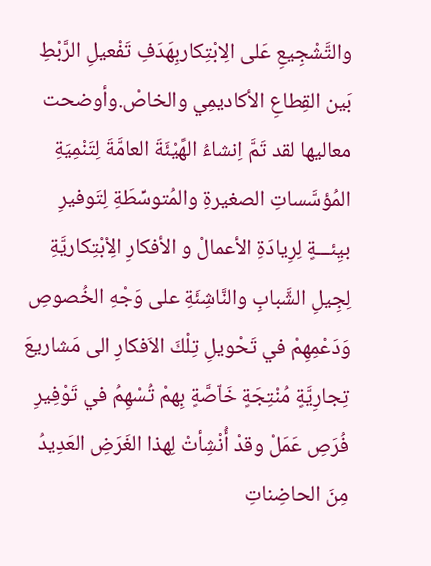والتَّشْجِيعِ عَلى الِابْتِكاربِهَدَفِ تَفْعيلِ الرَّبْطِ بَين القِطاعِ الأكاديمِي والخاصْ.وأوضحت معاليها لقد تَمَّ اِنشاءُ الهًيْئَةَ العامَّةَ لِتَنْمِيَةِ المُؤسَّساتِ الصغيرةِ والمُتوسِّطَةِ لِتَوفيرِ بيِئـــةٍ لِرِيادَةِ الأعمالْ و الأفكارِ الِاْبْتِكاريَّةِ لِجِيلِ الشَّبابِ والنَّاشِئَةِ على وَجْهِ الخُصوصِ وَدَعْمِهِمْ في تَحْويلِ تِلْكَ الاَفكارِ الى مَشاريعَ تِجارِيَّةٍ مُنْتِجَةٍ خَاّصَّةٍ بِهمْ تُسْهِمُ في تَوْفِيرِ فُرَصِ عَمَلْ وقدْ أُنْشِأتْ لِهذا الغَرَضِ العَدِيدُ مِنَ الحاضِناتِ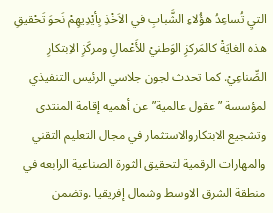التيِ تُساعِدُ هؤُلاءِ الشَّبابِ في الاَخْذِ بِأيْدِيهِمْ نَحوَ تَحْقيقِ هذه الغايَةْ كالمَركزِ الوَطنيْ للأَعْمالِ ومركَزِ الاِبتكارِ الصِّناعِيْ. كما تحدث لجون جلاسي الرئيس التنفيذي لمؤسسة ” عقول عالمية”عن أهميه إقامة المنتدى وتشجيع الابتكاروالاستثمار في مجال التعليم التقني والمهارات الرقمية لتحقيق الثورة الصناعية الرابعه في منطقة الشرق الاوسط وشمال إفريقيا .وتضمن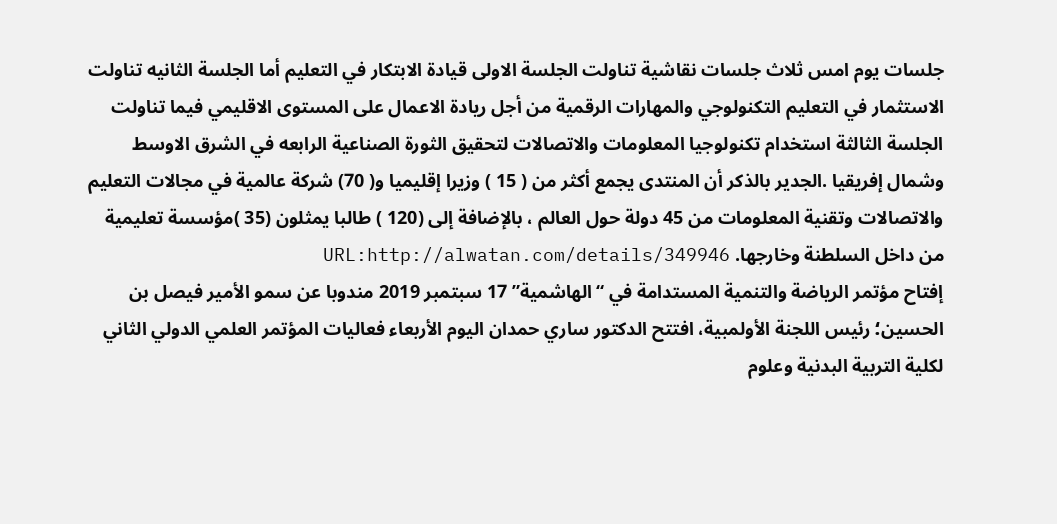جلسات يوم امس ثلاث جلسات نقاشية تناولت الجلسة الاولى قيادة الابتكار في التعليم أما الجلسة الثانيه تناولت الاستثمار في التعليم التكنولوجي والمهارات الرقمية من أجل ريادة الاعمال على المستوى الاقليمي فيما تناولت الجلسة الثالثة استخدام تكنولوجيا المعلومات والاتصالات لتحقيق الثورة الصناعية الرابعه في الشرق الاوسط وشمال إفريقيا .الجدير بالذكر أن المنتدى يجمع أكثر من ( 15 ) وزيرا إقليميا و( 70) شركة عالمية في مجالات التعليم والاتصالات وتقنية المعلومات من 45 دولة حول العالم ، بالإضافة إلى (120 ) طالبا يمثلون (35 )مؤسسة تعليمية من داخل السلطنة وخارجها. URL:http://alwatan.com/details/349946
إفتاح مؤتمر الرياضة والتنمية المستدامة في “الهاشمية” 17 سبتمبر 2019 مندوبا عن سمو الأمير فيصل بن الحسين؛ رئيس اللجنة الأولمبية، افتتح الدكتور ساري حمدان اليوم الأربعاء فعاليات المؤتمر العلمي الدولي الثاني لكلية التربية البدنية وعلوم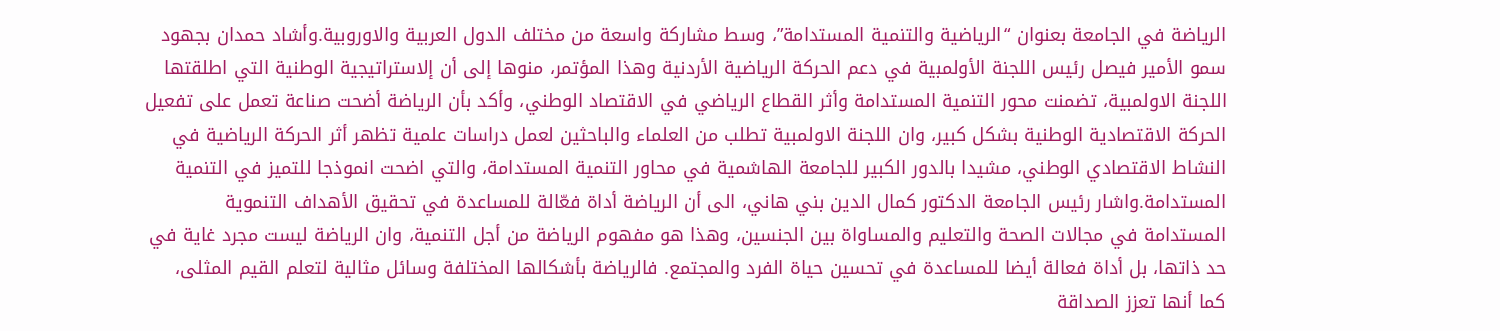الرياضة في الجامعة بعنوان “الرياضية والتنمية المستدامة”، وسط مشاركة واسعة من مختلف الدول العربية والاوروبية.وأشاد حمدان بجهود سمو الأمير فيصل رئيس اللجنة الأولمبية في دعم الحركة الرياضية الأردنية وهذا المؤتمر، منوها إلى أن إلاستراتيجية الوطنية التي اطلقتها اللجنة الاولمبية، تضمنت محور التنمية المستدامة وأثر القطاع الرياضي في الاقتصاد الوطني، وأكد بأن الرياضة أضحت صناعة تعمل على تفعيل الحركة الاقتصادية الوطنية بشكل كبير، وان اللجنة الاولمبية تطلب من العلماء والباحثين لعمل دراسات علمية تظهر أثر الحركة الرياضية في النشاط الاقتصادي الوطني، مشيدا بالدور الكبير للجامعة الهاشمية في محاور التنمية المستدامة، والتي اضحت انموذجا للتميز في التنمية المستدامة.واشار رئيس الجامعة الدكتور كمال الدين بني هاني، الى أن الرياضة أداة فعّالة للمساعدة في تحقيق الأهداف التنموية المستدامة في مجالات الصحة والتعليم والمساواة بين الجنسين، وهذا هو مفهوم الرياضة من أجل التنمية، وان الرياضة ليست مجرد غاية في حد ذاتها، بل أداة فعالة أيضا للمساعدة في تحسين حياة الفرد والمجتمع. فالرياضة بأشكالها المختلفة وسائل مثالية لتعلم القيم المثلى، كما أنها تعزز الصداقة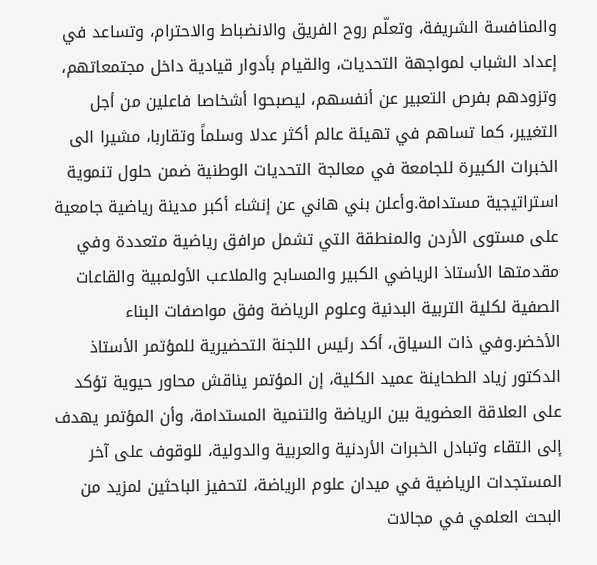والمنافسة الشريفة، وتعلّم روح الفريق والانضباط والاحترام، وتساعد في إعداد الشباب لمواجهة التحديات، والقيام بأدوار قيادية داخل مجتمعاتهم، وتزودهم بفرص التعبير عن أنفسهم، ليصبحوا أشخاصا فاعلين من أجل التغيير، كما تساهم في تهيئة عالم أكثر عدلا وسلماً وتقاربا، مشيرا الى الخبرات الكبيرة للجامعة في معالجة التحديات الوطنية ضمن حلول تنموية استراتيجية مستدامة.وأعلن بني هاني عن إنشاء أكبر مدينة رياضية جامعية على مستوى الأردن والمنطقة التي تشمل مرافق رياضية متعددة وفي مقدمتها الأستاذ الرياضي الكبير والمسابح والملاعب الأولمبية والقاعات الصفية لكلية التربية البدنية وعلوم الرياضة وفق مواصفات البناء الأخضر.وفي ذات السياق، أكد رئيس اللجنة التحضيرية للمؤتمر الأستاذ الدكتور زياد الطحاينة عميد الكلية، إن المؤتمر يناقش محاور حيوية تؤكد على العلاقة العضوية بين الرياضة والتنمية المستدامة، وأن المؤتمر يهدف إلى التقاء وتبادل الخبرات الأردنية والعربية والدولية، للوقوف على آخر المستجدات الرياضية في ميدان علوم الرياضة، لتحفيز الباحثين لمزيد من البحث العلمي في مجالات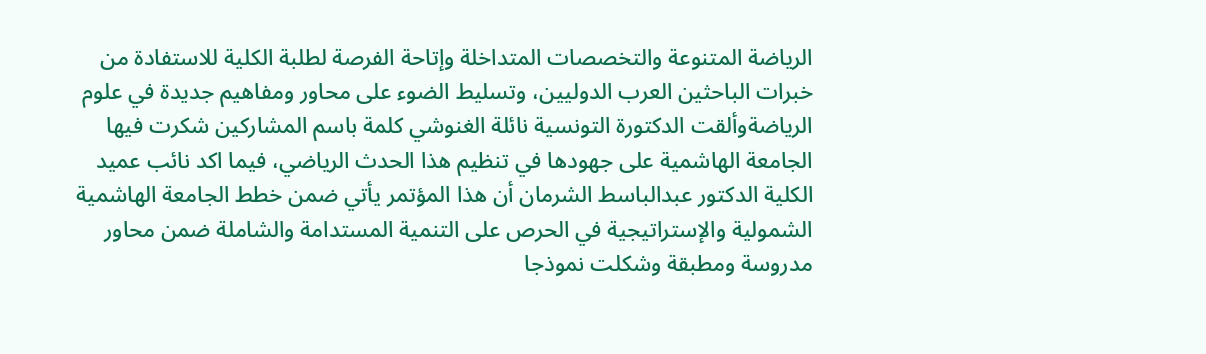الرياضة المتنوعة والتخصصات المتداخلة وإتاحة الفرصة لطلبة الكلية للاستفادة من خبرات الباحثين العرب الدوليين، وتسليط الضوء على محاور ومفاهيم جديدة في علوم الرياضةوألقت الدكتورة التونسية نائلة الغنوشي كلمة باسم المشاركين شكرت فيها الجامعة الهاشمية على جهودها في تنظيم هذا الحدث الرياضي، فيما اكد نائب عميد الكلية الدكتور عبدالباسط الشرمان أن هذا المؤتمر يأتي ضمن خطط الجامعة الهاشمية الشمولية والإستراتيجية في الحرص على التنمية المستدامة والشاملة ضمن محاور مدروسة ومطبقة وشكلت نموذجا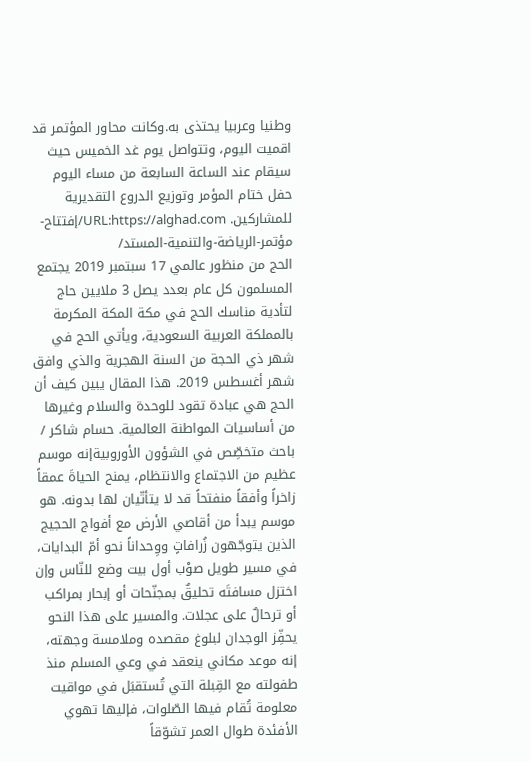وطنيا وعربيا يحتذى به.وكانت محاور المؤتمر قد اقميت اليوم، وتتواصل يوم غد الخميس حيث سيقام عند الساعة السابعة من مساء اليوم حفل ختام المؤمر وتوزيع الدروع التقديرية للمشاركين. URL:https://alghad.com/إفتتاح-مؤتمر-الرياضة-والتنمية-المستد/
الحج من منظور عالمي 17 سبتمبر 2019 يجتمع المسلمون كل عام بعدد يصل 3 ملايين حاج لتأدية مناسك الحج في مكة المكة المكرمة بالمملكة العربية السعودية، ويأتي الحج في شهر ذي الحجة من السنة الهجرية والذي وافق شهر أغسطس 2019. هذا المقال يبين كيف أن الحج هي عبادة تقود للوحدة والسلام وغيرها من أساسيات المواطنة العالمية. حسام شاكر / باحث متخصِّص في الشؤون الأوروبيةإنه موسم عظيم من الاجتماع والانتظام، يمنح الحياةَ عمقاً زاخراً وأفقاً منفتحاً قد لا يتأتّيان لها بدونه. هو موسم يبدأ من أقاصي الأرض مع أفواج الحجيج الذين يتوجّهون زُرافاتٍ ووِحداناً نحو أمّ البدايات، في مسير طويل صوْب أول بيت وضع للنّاس وإن اختزل مسافتَه تحليقٌ بمجنّحات أو إبحار بمراكب أو ترحالٌ على عجلات. والمسير على هذا النحو يحفِّز الوجدان لبلوغ مقصده وملامسة وجهته، إنه موعد مكاني ينعقد في وعي المسلم منذ طفولته مع القِبلة التي تُستقبَل في مواقيت معلومة تُقام فيها الصّلوات، فإليها تهوي الأفئدة طوال العمر تشوّقاً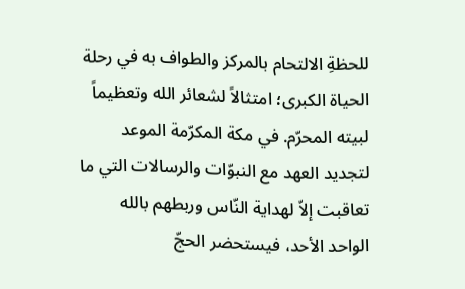للحظةِ الالتحام بالمركز والطواف به في رحلة الحياة الكبرى؛ امتثالاً لشعائر الله وتعظيماً لبيته المحرّم. في مكة المكرّمة الموعد لتجديد العهد مع النبوّات والرسالات التي ما تعاقبت إلاّ لهداية النّاس وربطهم بالله الواحد الأحد، فيستحضر الحجّ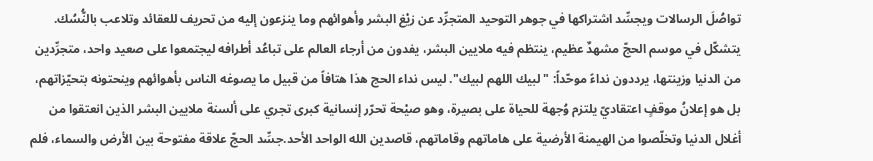تواصُلَ الرسالات ويجسِّد اشتراكها في جوهر التوحيد المتجرِّد عن زيْغ البشر وأهوائهم وما ينزعون إليه من تحريف للعقائد وتلاعب بالنُّسُك. يتشكّل في موسم الحجّ مشهدٌ عظيم، ينتظم فيه ملايين البشر، يفدون من أرجاء العالم على تباعُد أطرافه ليجتمعوا على صعيد واحد، متجرِّدين من الدنيا وزينتها، يرددون نداءً موحّداً: "لبيك اللهم لبيك". ليس نداء الحج هذا هتافاً من قبيل ما يصوغه الناس بأهوائهم وينحتونه بتحيّزاتهم، بل هو إعلانُ موقفٍ اعتقاديّ يلتزم وُجهة للحياة على بصيرة، وهو صيْحة تحرّر إنسانية كبرى تجري على ألسنة ملايين البشر الذين انعتقوا من أغلال الدنيا وتخلّصوا من الهيمنة الأرضية على هاماتهم وقاماتهم، قاصدين الله الواحد الأحد.جسِّد الحجّ علاقة مفتوحة بين الأرض والسماء، فلم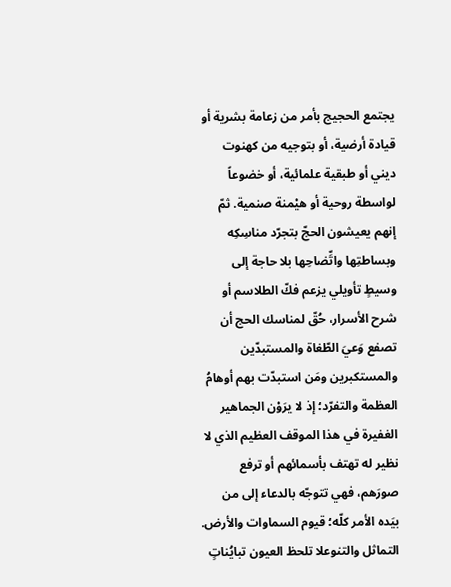يجتمع الحجيج بأمر من زعامة بشرية أو قيادة أرضية، أو بتوجيه من كهنوت ديني أو طبقية علمائية، أو خضوعاً لواسطة روحية أو هيْمنة صنمية. ثمّ إنهم يعيشون الحجّ بتجرّد مناسِكِه وبساطتِها واتِّضاحِها بلا حاجة إلى وسيطٍ تأويلي يزعم فكّ الطلاسم أو شرح الأسرار، حُقّ لمناسك الحج أن تصفع وَعيَ الطّغاة والمستبدّين والمستكبرين ومَن استبدّت بهم أوهامُ العظمة والتفرّد؛ إذ لا يرَوْن الجماهير الغفيرة في هذا الموقف العظيم الذي لا نظير له تهتف بأسمائهم أو ترفع صورَهم، فهي تتوجّه بالدعاء إلى من بيَده الأمر كلّه؛ قيوم السماوات والأرض. التماثل والتنوعلا تلحظ العيون تبايُناتٍ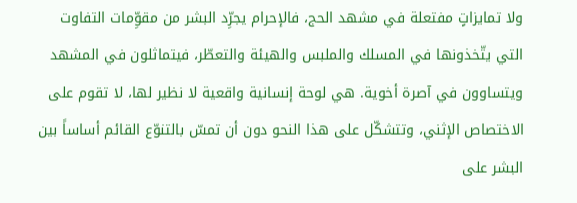ولا تمايزاتٍ مفتعلة في مشهد الحج، فالإحرام يجرِّد البشر من مقوِّمات التفاوت التي يتّخذونها في المسلك والملبس والهيئة والتعطّر، فيتماثلون في المشهد ويتساوون في آصرة أخوية. هي لوحة إنسانية واقعية لا نظير لها، لا تقوم على الاختصاص الإثني، وتتشكّل على هذا النحو دون أن تمسّ بالتنوّع القائم أساساً بين البشر على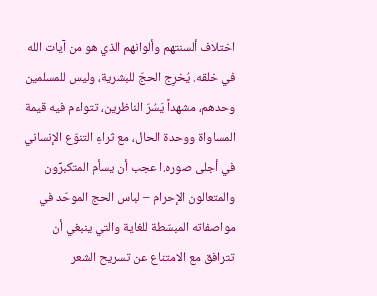اختلاف ألسنتهم وألوانهم الذي هو من آيات الله في خلقه. يُخرِج الحجّ للبشرية، وليس للمسلمين وحدهم، مشهداً يَسُرّ الناظرين، تتواءم فيه قيمة المساواة ووحدة الحال، مع ثراءِ التنوّع الإنساني في أجلى صوره.ا عجب أن يسأم المتكبرِّون والمتعالون الإحرام – لباس الحج الموحّد في مواصفاته المبسّطة للغاية والتي ينبغي أن تترافق مع الامتناع عن تسريح الشعر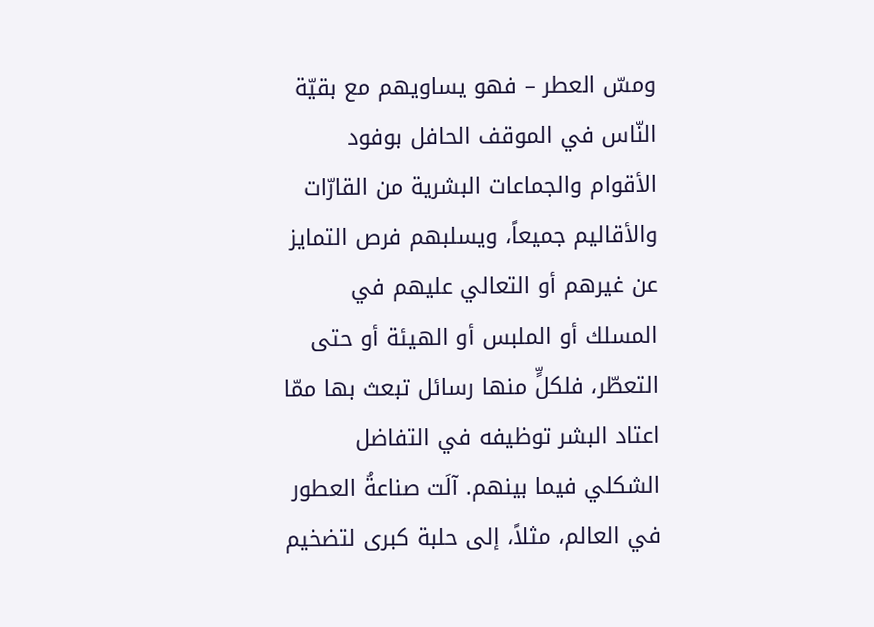ومسّ العطر – فهو يساويهم مع بقيّة النّاس في الموقف الحافل بوفود الأقوام والجماعات البشرية من القارّات والأقاليم جميعاً، ويسلبهم فرص التمايز عن غيرهم أو التعالي عليهم في المسلك أو الملبس أو الهيئة أو حتى التعطّر، فلكلٍّ منها رسائل تبعث بها ممّا اعتاد البشر توظيفه في التفاضل الشكلي فيما بينهم. آلَت صناعةُ العطور في العالم، مثلاً، إلى حلبة كبرى لتضخيم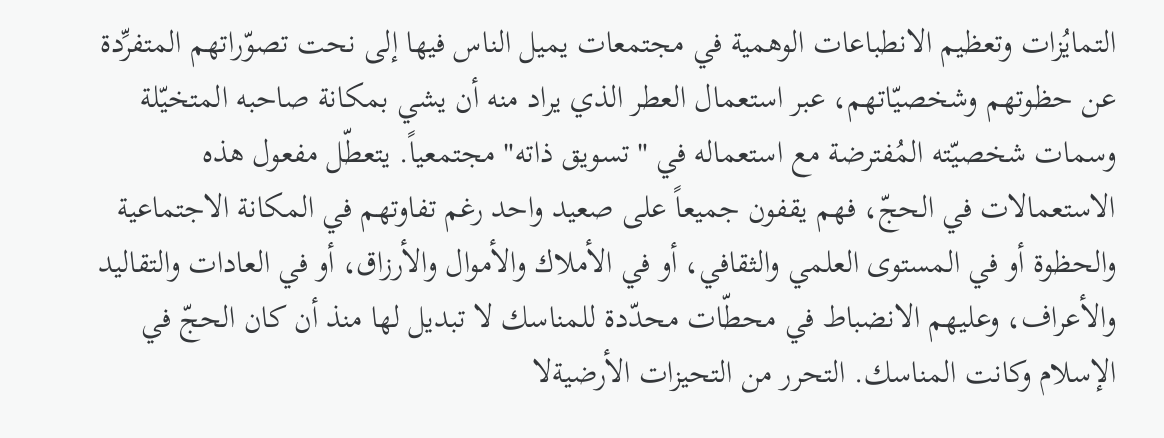التمايُزات وتعظيم الانطباعات الوهمية في مجتمعات يميل الناس فيها إلى نحت تصوّراتهم المتفرِّدة عن حظوتهم وشخصيّاتهم، عبر استعمال العطر الذي يراد منه أن يشي بمكانة صاحبه المتخيّلة وسمات شخصيّته المُفترضة مع استعماله في "تسويق ذاته" مجتمعياً. يتعطّل مفعول هذه الاستعمالات في الحجّ، فهم يقفون جميعاً على صعيد واحد رغم تفاوتهم في المكانة الاجتماعية والحظوة أو في المستوى العلمي والثقافي، أو في الأملاك والأموال والأرزاق، أو في العادات والتقاليد والأعراف، وعليهم الانضباط في محطّات محدّدة للمناسك لا تبديل لها منذ أن كان الحجّ في الإسلام وكانت المناسك. التحرر من التحيزات الأرضيةلا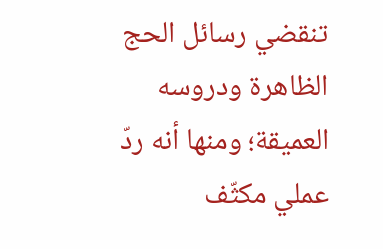تنقضي رسائل الحج الظاهرة ودروسه العميقة؛ ومنها أنه ردّ عملي مكثّف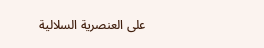على العنصرية السلالية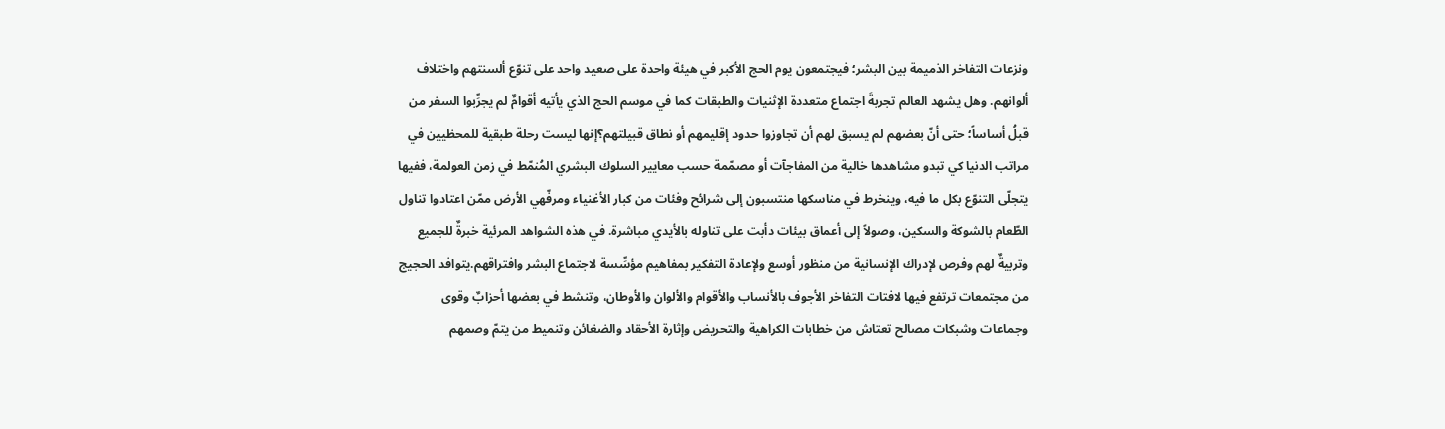ونزعات التفاخر الذميمة بين البشر؛ فيجتمعون يوم الحج الأكبر في هيئة واحدة على صعيد واحد على تنوّع ألسنتهم واختلاف ألوانهم. وهل يشهد العالم تجربةَ اجتماع متعددة الإثنيات والطبقات كما في موسم الحج الذي يأتيه أقوامٌ لم يجرِّبوا السفر من قبلُ أساساً؛ حتى أنّ بعضهم لم يسبق لهم أن تجاوزوا حدود إقليمهم أو نطاق قبيلتهم؟إنها ليست رحلة طبقية للمحظيين في مراتب الدنيا كي تبدو مشاهدها خالية من المفاجآت أو مصمّمة حسب معايير السلوك البشري المُنمّط في زمن العولمة، ففيها يتجلّى التنوّع بكل ما فيه، وينخرط في مناسكها منتسبون إلى شرائح وفئات من كبار الأغنياء ومرفّهي الأرض ممّن اعتادوا تناول الطّعام بالشوكة والسكين، وصولاً إلى أعماق بيئات دأبت على تناوله بالأيدي مباشرة. في هذه الشواهد المرئية خبرةٌ للجميع وتربيةٌ لهم وفرص لإدراك الإنسانية من منظور أوسع ولإعادة التفكير بمفاهيم مؤسِّسة لاجتماع البشر وافتراقهم.يتوافد الحجيج من مجتمعات ترتفع فيها لافتات التفاخر الأجوف بالأنساب والأقوام والألوان والأوطان، وتنشط في بعضها أحزابٌ وقوى وجماعات وشبكات مصالح تعتاش من خطابات الكراهية والتحريض وإثارة الأحقاد والضغائن وتنميط من يتمّ وصمهم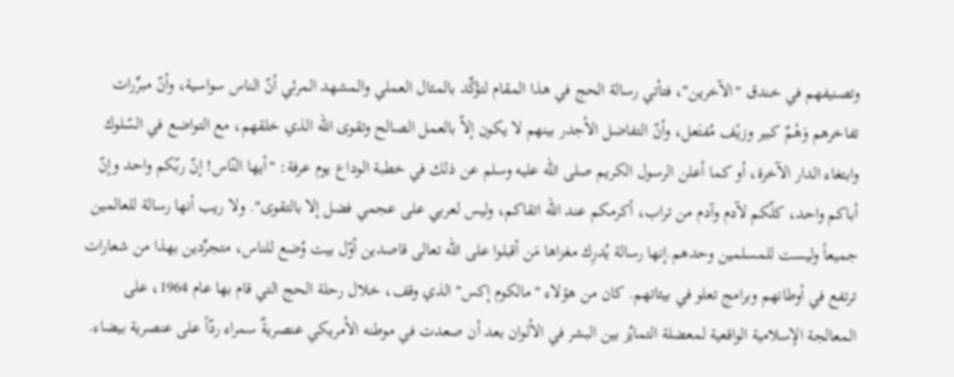وتصنيفهم في خندق "الآخرين"، فتأتي رسالة الحج في هذا المقام لتؤكِّد بالمثال العملي والمشهد المرئي أنّ الناس سواسية، وأنّ مبرِّرات تفاخرهم وَهْمٌ كبير وزيْف مُفتَعل، وأنّ التفاضل الأجدر بينهم لا يكون إلاّ بالعمل الصالح وتقوى الله الذي خلقهم، مع التواضع في السّلوك وابتغاء الدار الآخرة، أو كما أعلن الرسول الكريم صلى الله عليه وسلم عن ذلك في خطبة الوداع يوم عرفة: "أيها النّاس! إنّ ربّكم واحد وإنّ أباكم واحد، كلّكم لآدم وآدم من تراب، أكرمكم عند الله اتقاكم، وليس لعربي على عجمي فضل إلا بالتقوى". ولا ريب أنها رسالة للعالمين جميعاً وليست للمسلمين وحدهم.إنها رسالة يُدرِك مغزاها مَن أقبلوا على الله تعالى قاصدين أوّل بيت وُضع للناس، متجرِّدين بهذا من شعارات ترتفع في أوطانهم وبرامج تعلو في بيئاتهم. كان من هؤلاء "مالكوم إكس" الذي وقف، خلال رحلة الحج التي قام بها عام 1964، على المعالجة الإسلامية الواقعية لمعضلة التمايُز بين البشر في الألوان بعد أن صعدت في موطنه الأمريكي عنصريةٌ سمراء ردّاً على عنصرية بيضاء.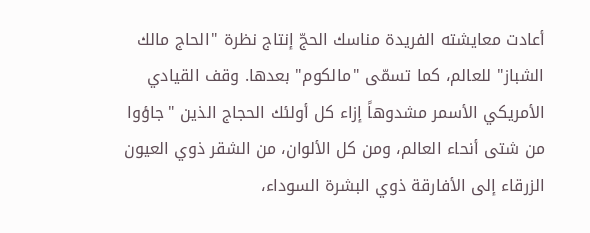أعادت معايشته الفريدة مناسك الحجّ إنتاج نظرة "الحاج مالك الشباز" للعالم، كما تسمّى "مالكوم" بعدها. وقف القيادي الأمريكي الأسمر مشدوهاً إزاء كل أولئك الحجاج الذين "جاؤوا من شتى أنحاء العالم، ومن كل الألوان، من الشقر ذوي العيون الزرقاء إلى الأفارقة ذوي البشرة السوداء،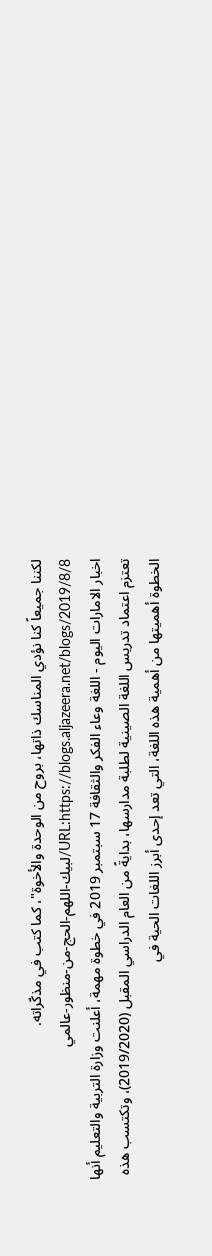لكننا جميعاً كنا نؤدي المناسك ذاتها، بروح من الوحدة والأخوة"، كما كتب في مذكّراته. URL:https://blogs.aljazeera.net/blogs/2019/8/8/لبيك-اللهم-الحج-من-منظور-عالمي
اخبار الامارات اليوم - اللغة وعاء الفكر والثقافة 17 سبتمبر 2019 في خطوة مهمة، أعلنت وزارة التربية والتعليم أنها تعتزم اعتماد تدريس اللغة الصينية لطلبة مدارسها، بدايةً من العام الدراسي المقبل (2019/2020)، وتكتسب هذه الخطوة أهميتها من أهمية هذه اللغة، التي تعد إحدى أبرز اللغات الحية في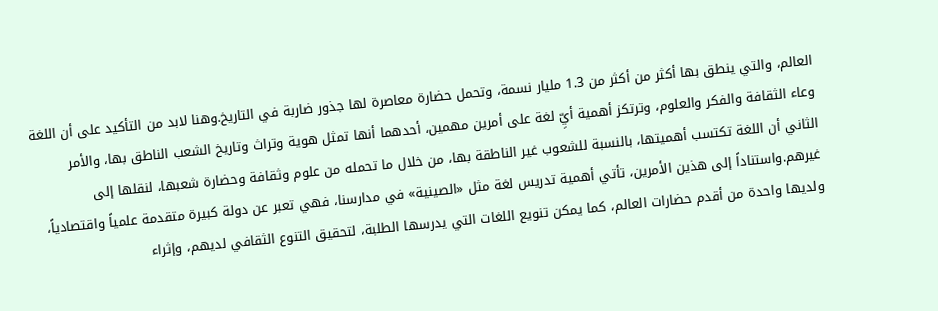العالم، والتي ينطق بها أكثر من أكثر من 1.3 مليار نسمة، وتحمل حضارة معاصرة لها جذور ضاربة في التاريخ.وهنا لابد من التأكيد على أن اللغة وعاء الثقافة والفكر والعلوم، وترتكز أهمية أيِّ لغة على أمرين مهمين، أحدهما أنها تمثل هوية وتراث وتاريخ الشعب الناطق بها، والأمر الثاني أن اللغة تكتسب أهميتها، بالنسبة للشعوب غير الناطقة بها، من خلال ما تحمله من علوم وثقافة وحضارة شعبها، لنقلها إلى غيرهم.واستناداً إلى هذين الأمرين، تأتي أهمية تدريس لغة مثل «الصينية» في مدارسنا، فهي تعبر عن دولة كبيرة متقدمة علمياً واقتصادياً، ولديها واحدة من أقدم حضارات العالم، كما يمكن تنويع اللغات التي يدرسها الطلبة، لتحقيق التنوع الثقافي لديهم، وإثراء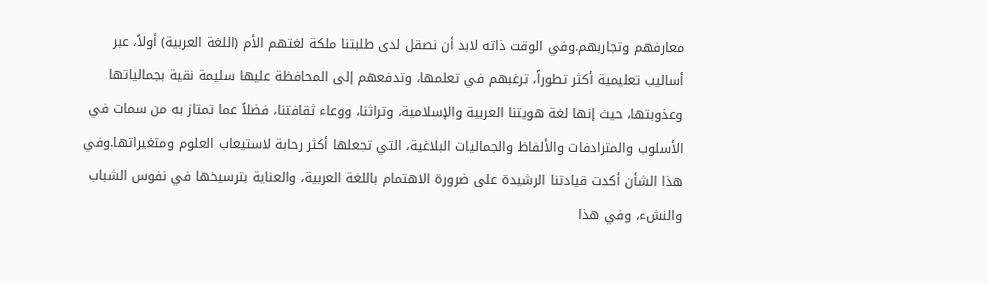معارفهم وتجاربهم.وفي الوقت ذاته لابد أن نصقل لدى طلبتنا ملكة لغتهم الأم (اللغة العربية) أولاً، عبر أساليب تعليمية أكثر تطوراً، ترغبهم في تعلمها، وتدفعهم إلى المحافظة عليها سليمة نقية بجمالياتها وعذوبتها، حيث إنها لغة هويتنا العربية والإسلامية، وتراثنا، ووعاء ثقافتنا، فضلاً عما تمتاز به من سمات في الأسلوب والمترادفات والألفاظ والجماليات البلاغية، التي تجعلها أكثر رحابة لاستيعاب العلوم ومتغيراتها.وفي هذا الشأن أكدت قيادتنا الرشيدة على ضرورة الاهتمام باللغة العربية، والعناية بترسيخها في نفوس الشباب والنشء، وفي هذا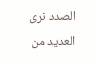الصدد نرى العديد من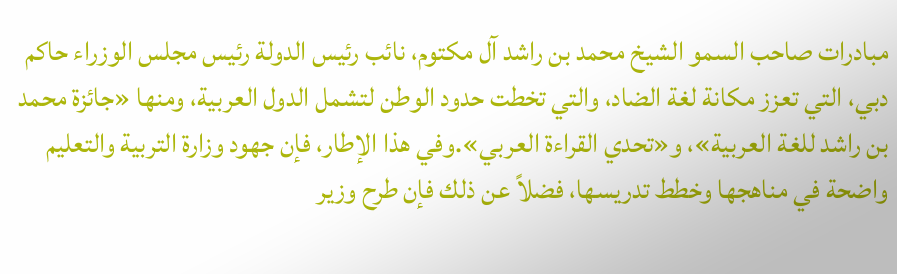مبادرات صاحب السمو الشيخ محمد بن راشد آل مكتوم، نائب رئيس الدولة رئيس مجلس الوزراء حاكم دبي، التي تعزز مكانة لغة الضاد، والتي تخطت حدود الوطن لتشمل الدول العربية، ومنها «جائزة محمد بن راشد للغة العربية»، و«تحدي القراءة العربي».وفي هذا الإطار، فإن جهود وزارة التربية والتعليم واضحة في مناهجها وخطط تدريسها، فضلاً عن ذلك فإن طرح وزير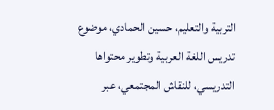التربية والتعليم، حسين الحمادي، موضوع تدريس اللغة العربية وتطوير محتواها التدريسي، للنقاش المجتمعي، عبر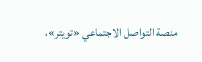منصة التواصل الاجتماعي «تويتر»،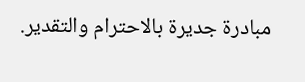مبادرة جديرة بالاحترام والتقدير.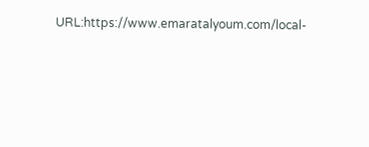URL:https://www.emaratalyoum.com/local-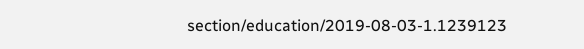section/education/2019-08-03-1.1239123